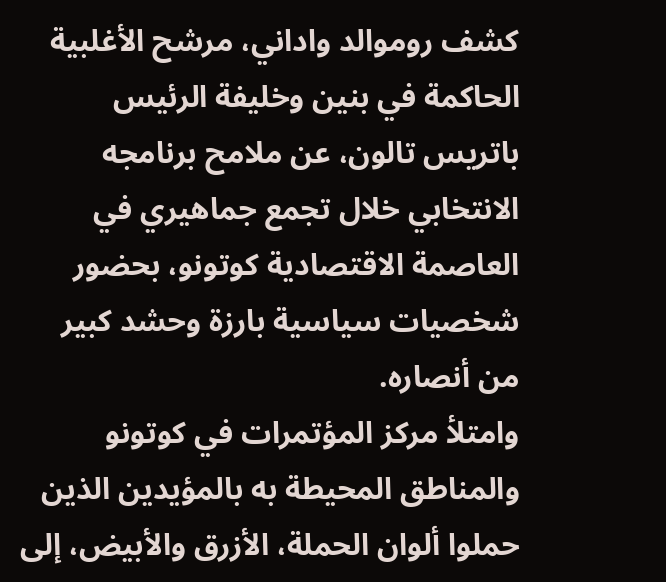كشف روموالد واداني، مرشح الأغلبية الحاكمة في بنين وخليفة الرئيس باتريس تالون، عن ملامح برنامجه الانتخابي خلال تجمع جماهيري في العاصمة الاقتصادية كوتونو، بحضور شخصيات سياسية بارزة وحشد كبير من أنصاره.
وامتلأ مركز المؤتمرات في كوتونو والمناطق المحيطة به بالمؤيدين الذين حملوا ألوان الحملة، الأزرق والأبيض، إلى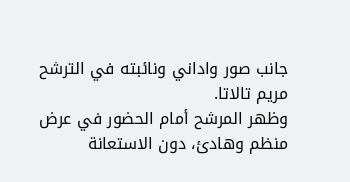جانب صور واداني ونائبته في الترشح مريم تالاتا.
وظهر المرشح أمام الحضور في عرض منظم وهادئ، دون الاستعانة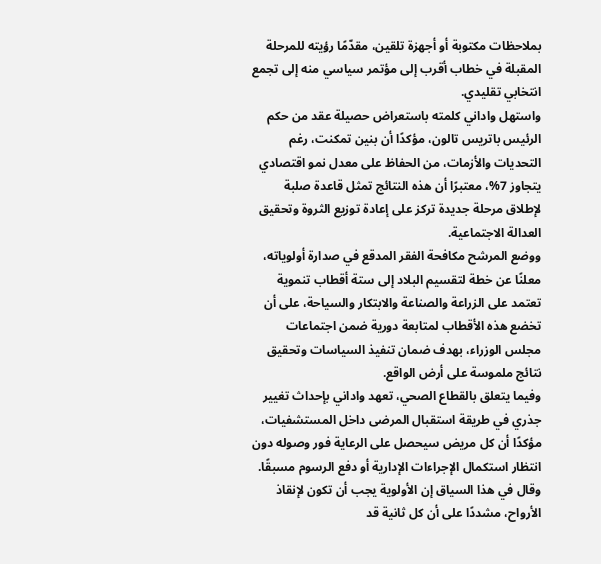بملاحظات مكتوبة أو أجهزة تلقين، مقدّمًا رؤيته للمرحلة المقبلة في خطاب أقرب إلى مؤتمر سياسي منه إلى تجمع انتخابي تقليدي.
واستهل واداني كلمته باستعراض حصيلة عقد من حكم الرئيس باتريس تالون، مؤكدًا أن بنين تمكنت، رغم التحديات والأزمات، من الحفاظ على معدل نمو اقتصادي يتجاوز 7%، معتبرًا أن هذه النتائج تمثل قاعدة صلبة لإطلاق مرحلة جديدة تركز على إعادة توزيع الثروة وتحقيق العدالة الاجتماعية.
ووضع المرشح مكافحة الفقر المدقع في صدارة أولوياته، معلنًا عن خطة لتقسيم البلاد إلى ستة أقطاب تنموية تعتمد على الزراعة والصناعة والابتكار والسياحة، على أن تخضع هذه الأقطاب لمتابعة دورية ضمن اجتماعات مجلس الوزراء، بهدف ضمان تنفيذ السياسات وتحقيق نتائج ملموسة على أرض الواقع.
وفيما يتعلق بالقطاع الصحي، تعهد واداني بإحداث تغيير جذري في طريقة استقبال المرضى داخل المستشفيات، مؤكدًا أن كل مريض سيحصل على الرعاية فور وصوله دون انتظار استكمال الإجراءات الإدارية أو دفع الرسوم مسبقًا.
وقال في هذا السياق إن الأولوية يجب أن تكون لإنقاذ الأرواح، مشددًا على أن كل ثانية قد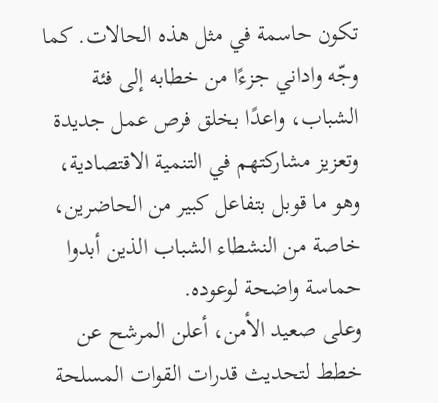تكون حاسمة في مثل هذه الحالات. كما وجّه واداني جزءًا من خطابه إلى فئة الشباب، واعدًا بخلق فرص عمل جديدة وتعزيز مشاركتهم في التنمية الاقتصادية، وهو ما قوبل بتفاعل كبير من الحاضرين، خاصة من النشطاء الشباب الذين أبدوا حماسة واضحة لوعوده.
وعلى صعيد الأمن، أعلن المرشح عن خطط لتحديث قدرات القوات المسلحة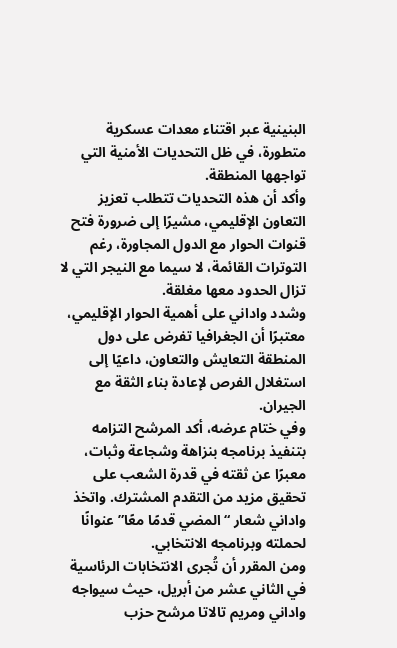البنينية عبر اقتناء معدات عسكرية متطورة، في ظل التحديات الأمنية التي تواجهها المنطقة.
وأكد أن هذه التحديات تتطلب تعزيز التعاون الإقليمي، مشيرًا إلى ضرورة فتح قنوات الحوار مع الدول المجاورة، رغم التوترات القائمة، لا سيما مع النيجر التي لا تزال الحدود معها مغلقة.
وشدد واداني على أهمية الحوار الإقليمي، معتبرًا أن الجغرافيا تفرض على دول المنطقة التعايش والتعاون، داعيًا إلى استغلال الفرص لإعادة بناء الثقة مع الجيران.
وفي ختام عرضه، أكد المرشح التزامه بتنفيذ برنامجه بنزاهة وشجاعة وثبات، معبرًا عن ثقته في قدرة الشعب على تحقيق مزيد من التقدم المشترك. واتخذ واداني شعار “المضي قدمًا معًا” عنوانًا لحملته وبرنامجه الانتخابي.
ومن المقرر أن تُجرى الانتخابات الرئاسية في الثاني عشر من أبريل، حيث سيواجه واداني ومريم تالاتا مرشح حزب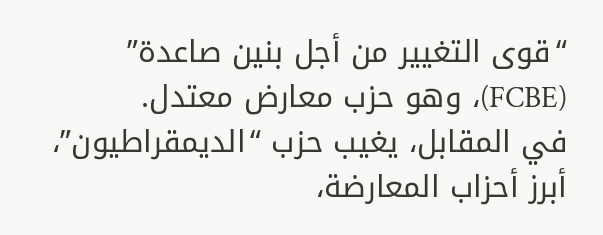“قوى التغيير من أجل بنين صاعدة” (FCBE)، وهو حزب معارض معتدل.
في المقابل، يغيب حزب “الديمقراطيون”، أبرز أحزاب المعارضة،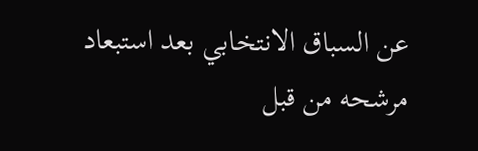عن السباق الانتخابي بعد استبعاد مرشحه من قبل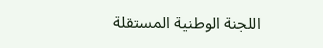اللجنة الوطنية المستقلة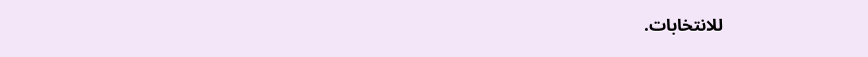للانتخابات.